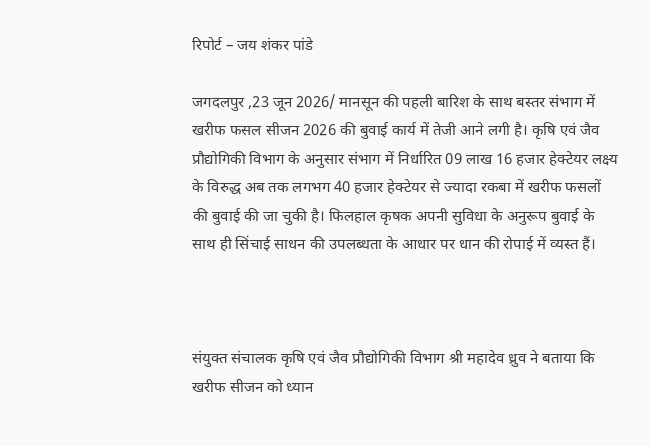रिपोर्ट – जय शंकर पांडे

जगदलपुर ,23 जून 2026/ मानसून की पहली बारिश के साथ बस्तर संभाग में खरीफ फसल सीजन 2026 की बुवाई कार्य में तेजी आने लगी है। कृषि एवं जैव प्रौद्योगिकी विभाग के अनुसार संभाग में निर्धारित 09 लाख 16 हजार हेक्टेयर लक्ष्य के विरुद्ध अब तक लगभग 40 हजार हेक्टेयर से ज्यादा रकबा में खरीफ फसलों की बुवाई की जा चुकी है। फिलहाल कृषक अपनी सुविधा के अनुरूप बुवाई के साथ ही सिंचाई साधन की उपलब्धता के आधार पर धान की रोपाई में व्यस्त हैं।



संयुक्त संचालक कृषि एवं जैव प्रौद्योगिकी विभाग श्री महादेव ध्रुव ने बताया कि खरीफ सीजन को ध्यान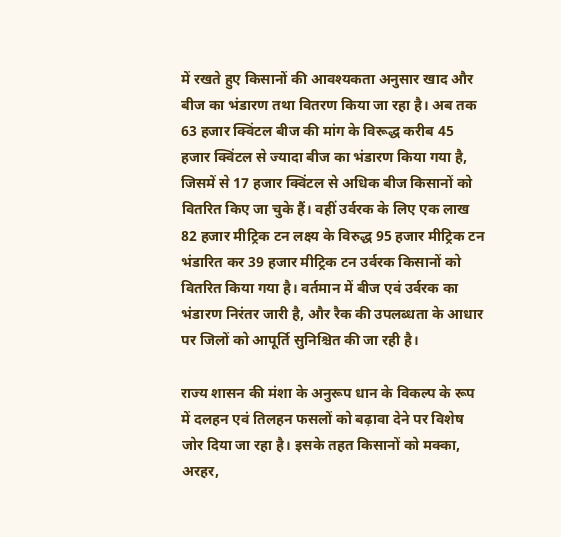में रखते हुए किसानों की आवश्यकता अनुसार खाद और बीज का भंडारण तथा वितरण किया जा रहा है। अब तक 63 हजार क्विंटल बीज की मांग के विरूद्ध करीब 45 हजार क्विंटल से ज्यादा बीज का भंडारण किया गया है, जिसमें से 17 हजार क्विंटल से अधिक बीज किसानों को वितरित किए जा चुके हैं। वहीं उर्वरक के लिए एक लाख 82 हजार मीट्रिक टन लक्ष्य के विरुद्ध 95 हजार मीट्रिक टन भंडारित कर 39 हजार मीट्रिक टन उर्वरक किसानों को वितरित किया गया है। वर्तमान में बीज एवं उर्वरक का भंडारण निरंतर जारी है, और रैक की उपलब्धता के आधार पर जिलों को आपूर्ति सुनिश्चित की जा रही है।

राज्य शासन की मंशा के अनुरूप धान के विकल्प के रूप में दलहन एवं तिलहन फसलों को बढ़ावा देने पर विशेष जोर दिया जा रहा है। इसके तहत किसानों को मक्का, अरहर,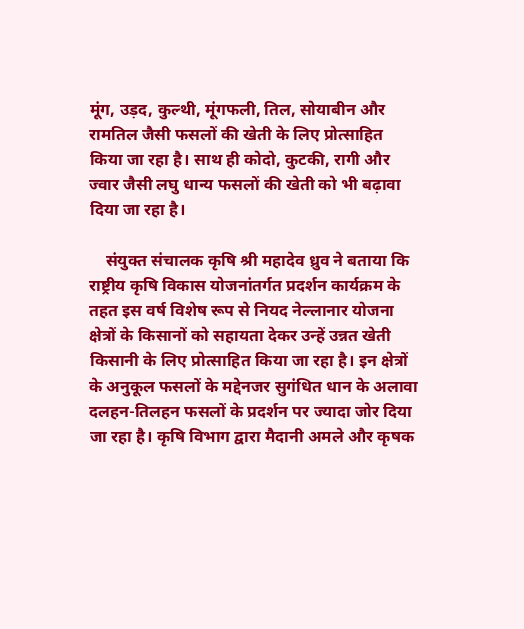मूंग, उड़द, कुल्थी, मूंगफली, तिल, सोयाबीन और रामतिल जैसी फसलों की खेती के लिए प्रोत्साहित किया जा रहा है। साथ ही कोदो, कुटकी, रागी और ज्वार जैसी लघु धान्य फसलों की खेती को भी बढ़ावा दिया जा रहा है।

    संयुक्त संचालक कृषि श्री महादेव ध्रुव ने बताया कि राष्ट्रीय कृषि विकास योजनांतर्गत प्रदर्शन कार्यक्रम के तहत इस वर्ष विशेष रूप से नियद नेल्लानार योजना क्षेत्रों के किसानों को सहायता देकर उन्हें उन्नत खेती किसानी के लिए प्रोत्साहित किया जा रहा है। इन क्षेत्रों के अनुकूल फसलों के मद्देनजर सुगंधित धान के अलावा दलहन-तिलहन फसलों के प्रदर्शन पर ज्यादा जोर दिया जा रहा है। कृषि विभाग द्वारा मैदानी अमले और कृषक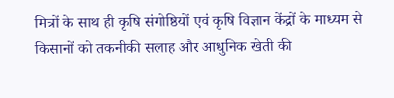मित्रों के साथ ही कृषि संगोष्ठियों एवं कृषि विज्ञान केंद्रों के माध्यम से किसानों को तकनीकी सलाह और आधुनिक खेती की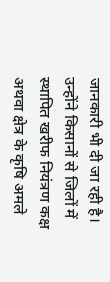जानकारी भी दी जा रही है। उन्होंने किसानों से जिलों में स्थापित खरीफ नियंत्रण कक्ष अथवा क्षेत्र के कृषि अमले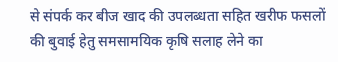से संपर्क कर बीज खाद की उपलब्धता सहित खरीफ फसलों की बुवाई हेतु समसामयिक कृषि सलाह लेने का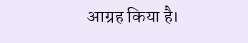आग्रह किया है।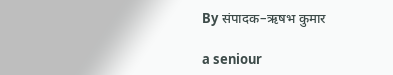By संपादक–ऋषभ कुमार

a seniour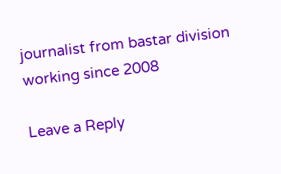journalist from bastar division working since 2008

Leave a Reply